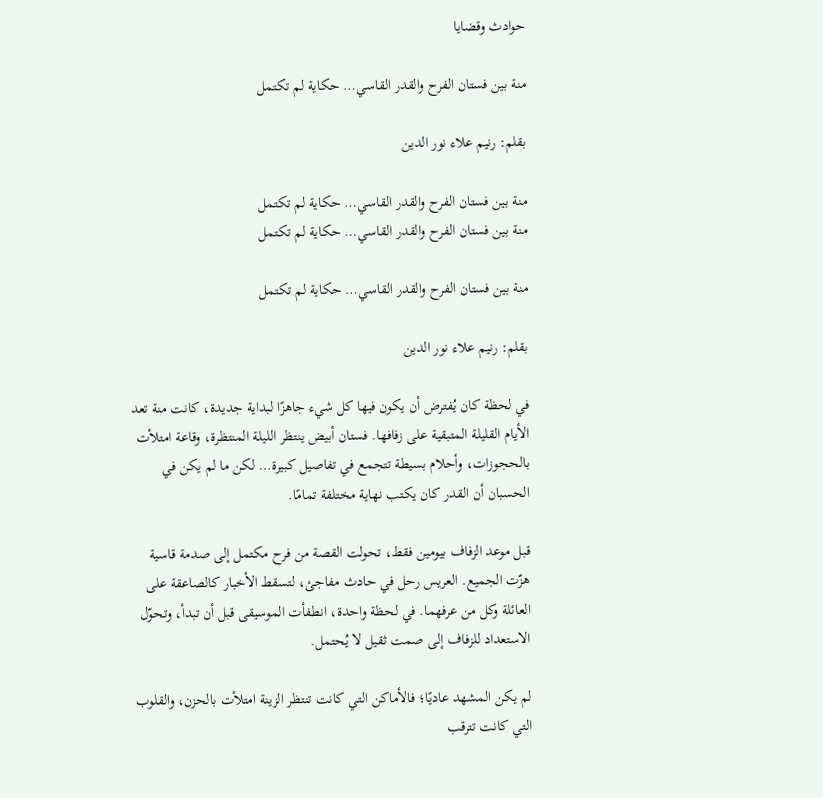حوادث وقضايا

منة بين فستان الفرح والقدر القاسي… حكاية لم تكتمل

بقلم: رنيم علاء نور الدين

منة بين فستان الفرح والقدر القاسي… حكاية لم تكتمل
منة بين فستان الفرح والقدر القاسي… حكاية لم تكتمل

منة بين فستان الفرح والقدر القاسي… حكاية لم تكتمل

بقلم: رنيم علاء نور الدين

في لحظة كان يُفترض أن يكون فيها كل شيء جاهزًا لبداية جديدة، كانت منة تعد الأيام القليلة المتبقية على زفافها. فستان أبيض ينتظر الليلة المنتظرة، وقاعة امتلأت بالحجوزات، وأحلام بسيطة تتجمع في تفاصيل كبيرة… لكن ما لم يكن في الحسبان أن القدر كان يكتب نهاية مختلفة تمامًا.

قبل موعد الزفاف بيومين فقط، تحولت القصة من فرح مكتمل إلى صدمة قاسية هزّت الجميع. العريس رحل في حادث مفاجئ، لتسقط الأخبار كالصاعقة على العائلة وكل من عرفهما. في لحظة واحدة، انطفأت الموسيقى قبل أن تبدأ، وتحوّل الاستعداد للزفاف إلى صمت ثقيل لا يُحتمل.

لم يكن المشهد عاديًا؛ فالأماكن التي كانت تنتظر الزينة امتلأت بالحزن، والقلوب التي كانت تترقب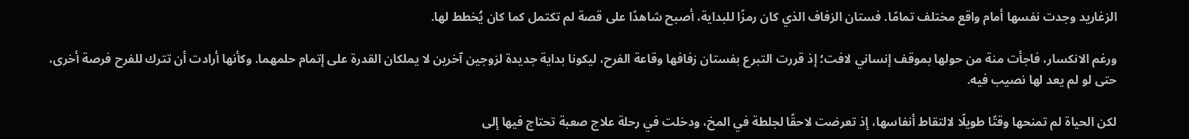الزغاريد وجدت نفسها أمام واقع مختلف تمامًا. فستان الزفاف الذي كان رمزًا للبداية، أصبح شاهدًا على قصة لم تكتمل كما كان يُخطط لها.

ورغم الانكسار، فاجأت منة من حولها بموقف إنساني لافت؛ إذ قررت التبرع بفستان زفافها وقاعة الفرح، ليكونا بداية جديدة لزوجين آخرين لا يملكان القدرة على إتمام حلمهما. وكأنها أرادت أن تترك للفرح فرصة أخرى، حتى لو لم يعد لها نصيب فيه.

لكن الحياة لم تمنحها وقتًا طويلًا لالتقاط أنفاسها، إذ تعرضت لاحقًا لجلطة في المخ، ودخلت في رحلة علاج صعبة تحتاج فيها إلى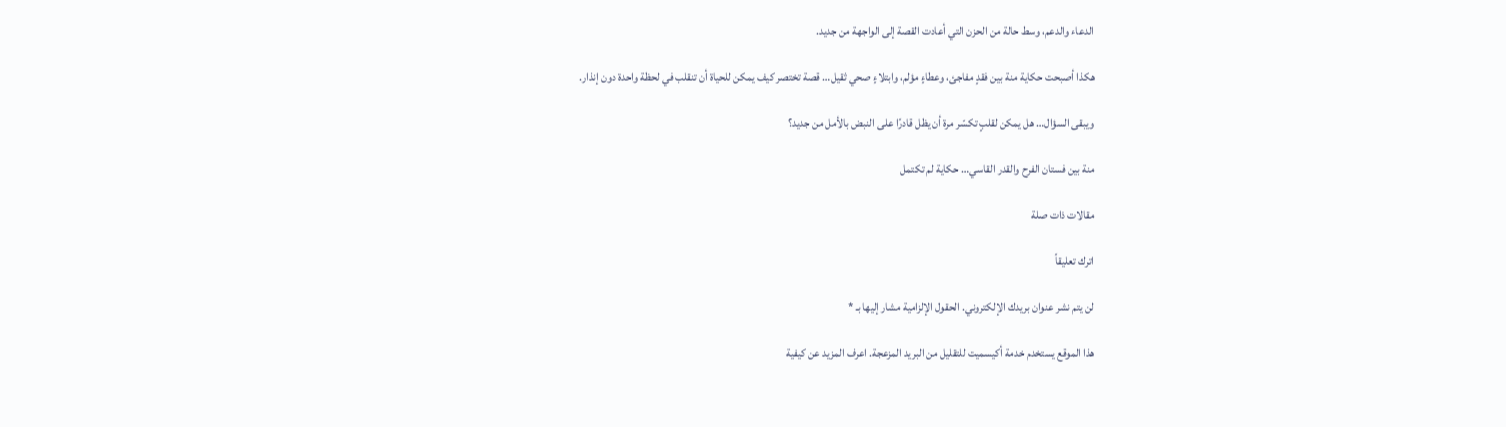الدعاء والدعم، وسط حالة من الحزن التي أعادت القصة إلى الواجهة من جديد.

هكذا أصبحت حكاية منة بين فقدٍ مفاجئ، وعطاءٍ مؤلم، وابتلاءٍ صحي ثقيل… قصة تختصر كيف يمكن للحياة أن تنقلب في لحظة واحدة دون إنذار.

ويبقى السؤال… هل يمكن لقلبٍ تكسّر مرة أن يظل قادرًا على النبض بالأمل من جديد؟

منة بين فستان الفرح والقدر القاسي… حكاية لم تكتمل

مقالات ذات صلة

اترك تعليقاً

لن يتم نشر عنوان بريدك الإلكتروني. الحقول الإلزامية مشار إليها بـ *

هذا الموقع يستخدم خدمة أكيسميت للتقليل من البريد المزعجة. اعرف المزيد عن كيفية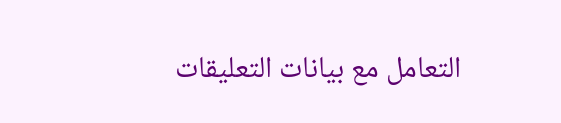التعامل مع بيانات التعليقات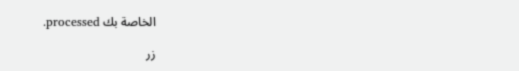الخاصة بك processed.

زر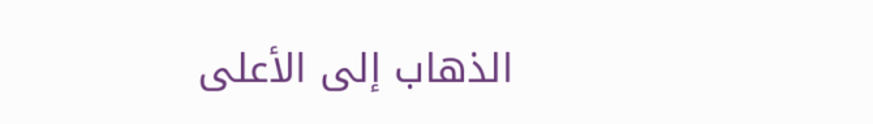الذهاب إلى الأعلى